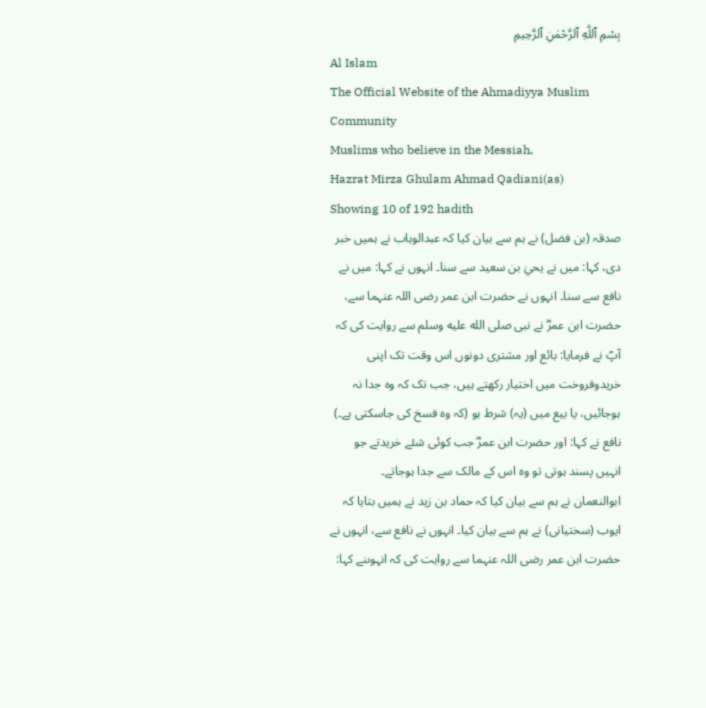بِسْمِ ٱللّٰهِ ٱلرَّحْمٰنِ ٱلرَّحِيمِ
Al Islam
The Official Website of the Ahmadiyya Muslim Community
Muslims who believe in the Messiah,
Hazrat Mirza Ghulam Ahmad Qadiani(as)
Showing 10 of 192 hadith
صدقہ (بن فضل) نے ہم سے بیان کیا کہ عبدالوہاب نے ہمیں خبر دی، کہا: میں نے یحيٰ بن سعید سے سنا۔ انہوں نے کہا: میں نے نافع سے سنا۔ انہوں نے حضرت ابن عمر رضی اللہ عنہما سے، حضرت ابن عمرؓ نے نبی صلى الله عليه وسلم سے روایت کی کہ آپؐ نے فرمایا: بائع اور مشتری دونوں اس وقت تک اپنی خریدوفروخت میں اختیار رکھتے ہیں، جب تک کہ وہ جدا نہ ہوجائیں، یا بیع میں (یہ) شرط ہو (کہ وہ فسخ کی جاسکتی ہے۔) نافع نے کہا: اور حضرت ابن عمرؓ جب کوئی شئے خریدتے جو انہیں پسند ہوتی تو وہ اس کے مالک سے جدا ہوجاتے۔
ابوالنعمان نے ہم سے بیان کیا کہ حماد بن زید نے ہمیں بتایا کہ ایوب (سختیانی) نے ہم سے بیان کیا۔ انہوں نے نافع سے، انہوں نے حضرت ابن عمر رضی اللہ عنہما سے روایت کی کہ انہوںنے کہا: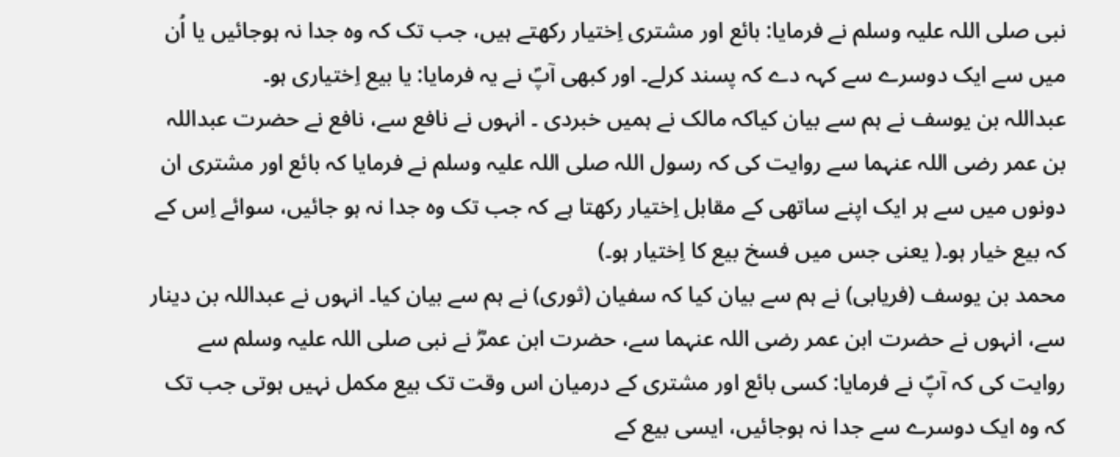نبی صلی اللہ علیہ وسلم نے فرمایا: بائع اور مشتری اِختیار رکھتے ہیں، جب تک کہ وہ جدا نہ ہوجائیں یا اُن میں سے ایک دوسرے سے کہہ دے کہ پسند کرلے۔ اور کبھی آپؐ نے یہ فرمایا: یا بیع اِختیاری ہو۔
عبداللہ بن یوسف نے ہم سے بیان کیاکہ مالک نے ہمیں خبردی ۔ انہوں نے نافع سے، نافع نے حضرت عبداللہ بن عمر رضی اللہ عنہما سے روایت کی کہ رسول اللہ صلی اللہ علیہ وسلم نے فرمایا کہ بائع اور مشتری ان دونوں میں سے ہر ایک اپنے ساتھی کے مقابل اِختیار رکھتا ہے کہ جب تک وہ جدا نہ ہو جائیں، سوائے اِس کے کہ بیع خیار ہو۔( یعنی جس میں فسخ بیع کا اِختیار ہو۔)
محمد بن یوسف (فریابی) نے ہم سے بیان کیا کہ سفیان (ثوری) نے ہم سے بیان کیا۔ انہوں نے عبداللہ بن دینار سے، انہوں نے حضرت ابن عمر رضی اللہ عنہما سے، حضرت ابن عمرؓ نے نبی صلی اللہ علیہ وسلم سے روایت کی کہ آپؐ نے فرمایا: کسی بائع اور مشتری کے درمیان اس وقت تک بیع مکمل نہیں ہوتی جب تک کہ وہ ایک دوسرے سے جدا نہ ہوجائیں، ایسی بیع کے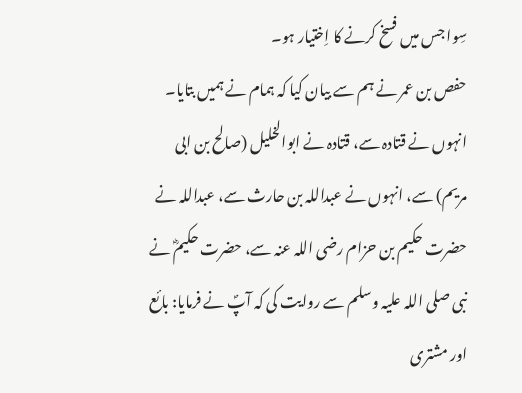سِوا جس میں فسخ کرنے کا اِختیار ہو۔
حفص بن عمر نے ہم سے بیان کیا کہ ہمام نے ہمیں بتایا۔ انہوں نے قتادہ سے، قتادہ نے ابوالخلیل (صالح بن ابی مریم) سے، انہوں نے عبداللہ بن حارث سے، عبداللہ نے حضرت حکیم بن حزام رضی اللہ عنہ سے، حضرت حکیمؓ نے نبی صلی اللہ علیہ وسلم سے روایت کی کہ آپؐ نے فرمایا: بائع اور مشتری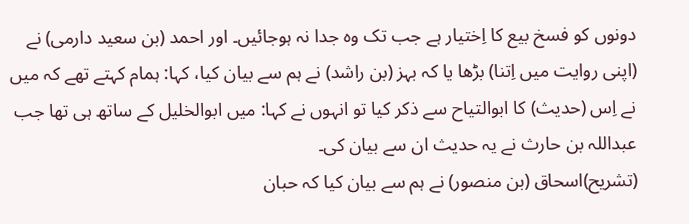دونوں کو فسخ بیع کا اِختیار ہے جب تک وہ جدا نہ ہوجائیں۔ اور احمد (بن سعید دارمی) نے (اپنی روایت میں اِتنا) بڑھا یا کہ بہز (بن راشد) نے ہم سے بیان کیا، کہا: ہمام کہتے تھے کہ میں نے اِس (حدیث) کا ابوالتیاح سے ذکر کیا تو انہوں نے کہا: میں ابوالخلیل کے ساتھ ہی تھا جب عبداللہ بن حارث نے یہ حدیث ان سے بیان کی۔
(تشریح)اسحاق (بن منصور) نے ہم سے بیان کیا کہ حبان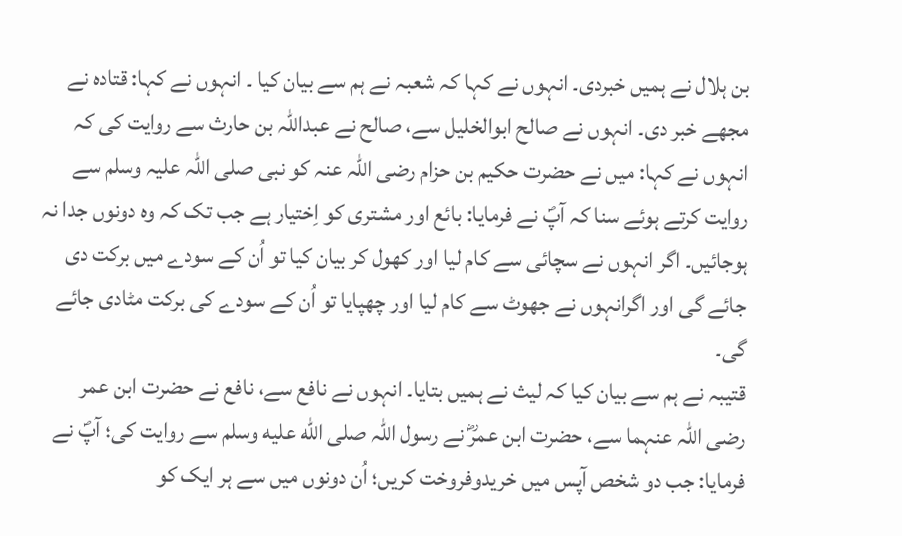بن ہلال نے ہمیں خبردی۔ انہوں نے کہا کہ شعبہ نے ہم سے بیان کیا ۔ انہوں نے کہا: قتادہ نے مجھے خبر دی۔ انہوں نے صالح ابوالخلیل سے، صالح نے عبداللہ بن حارث سے روایت کی کہ انہوں نے کہا: میں نے حضرت حکیم بن حزام رضی اللہ عنہ کو نبی صلی اللہ علیہ وسلم سے روایت کرتے ہوئے سنا کہ آپؐ نے فرمایا: بائع اور مشتری کو اِختیار ہے جب تک کہ وہ دونوں جدا نہ ہوجائیں۔ اگر انہوں نے سچائی سے کام لیا اور کھول کر بیان کیا تو اُن کے سودے میں برکت دی جائے گی اور اگرانہوں نے جھوٹ سے کام لیا اور چھپایا تو اُن کے سودے کی برکت مٹادی جائے گی۔
قتیبہ نے ہم سے بیان کیا کہ لیث نے ہمیں بتایا۔ انہوں نے نافع سے، نافع نے حضرت ابن عمر رضی اللہ عنہما سے، حضرت ابن عمرؓ نے رسول اللہ صلى الله عليه وسلم سے روایت کی؛ آپؐ نے فرمایا: جب دو شخص آپس میں خریدوفروخت کریں؛ اُن دونوں میں سے ہر ایک کو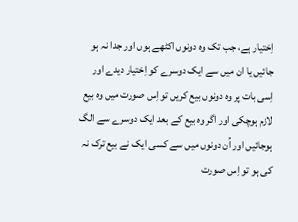اِختیار ہے، جب تک وہ دونوں اکٹھے ہوں اور جدا نہ ہو جائیں یا ان میں سے ایک دوسرے کو اِختیار دیدے اور اِسی بات پر وہ دونوں بیع کریں تو اِس صورت میں وہ بیع لازم ہوچکی اور اگر وہ بیع کے بعد ایک دوسرے سے الگ ہوجائیں اور اُن دونوں میں سے کسی ایک نے بیع ترک نہ کی ہو تو اِس صورت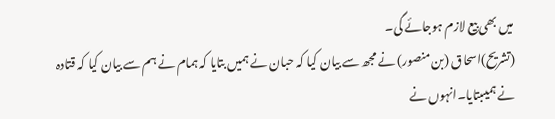میں بھی بیع لازم ہوجائے گی۔
(تشریح)اسحاق (بن منصور) نے مجھ سے بیان کیا کہ حبان نے ہمیں بتایا کہ ہمام نے ہم سے بیان کیا کہ قتادہ نے ہمیںبتایا۔انہوں نے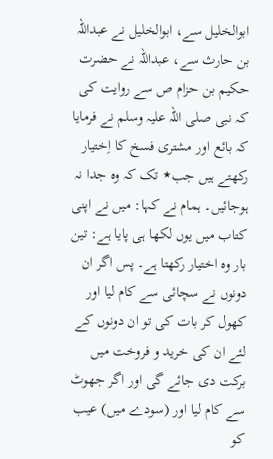ابوالخلیل سے، ابوالخلیل نے عبداللہ بن حارث سے، عبداللہ نے حضرت حکیم بن حزام ص سے روایت کی کہ نبی صلی اللہ علیہ وسلم نے فرمایا کہ بائع اور مشتری فسخ کا اِختیار رکھتے ہیں جب٭ تک کہ وہ جدا نہ ہوجائیں۔ ہمام نے کہا: میں نے اپنی کتاب میں یوں لکھا ہی پایا ہے: تین بار وہ اختیار رکھتا ہے۔ پس اگر ان دونوں نے سچائی سے کام لیا اور کھول کر بات کی تو ان دونوں کے لئے ان کی خرید و فروخت میں برکت دی جائے گی اور اگر جھوٹ سے کام لیا اور (سودے میں) عیب کو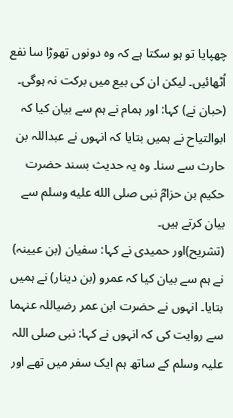چھپایا تو ہو سکتا ہے کہ وہ دونوں تھوڑا سا نفع اُٹھائیں۔ لیکن ان کی بیع میں برکت نہ ہوگی۔ (حبان نے) کہا: اور ہمام نے ہم سے بیان کیا کہ ابوالتیاح نے ہمیں بتایا کہ انہوں نے عبداللہ بن حارث سے سنا۔ وہ یہ حدیث بسند حضرت حکیم بن حزامؓ نبی صلى الله عليه وسلم سے بیان کرتے ہیں۔
(تشریح)اور حمیدی نے کہا: سفیان (بن عیینہ) نے ہم سے بیان کیا کہ عمرو (بن دینار) نے ہمیں بتایا۔ انہوں نے حضرت ابن عمر رضیاللہ عنہما سے روایت کی کہ انہوں نے کہا: نبی صلی اللہ علیہ وسلم کے ساتھ ہم ایک سفر میں تھے اور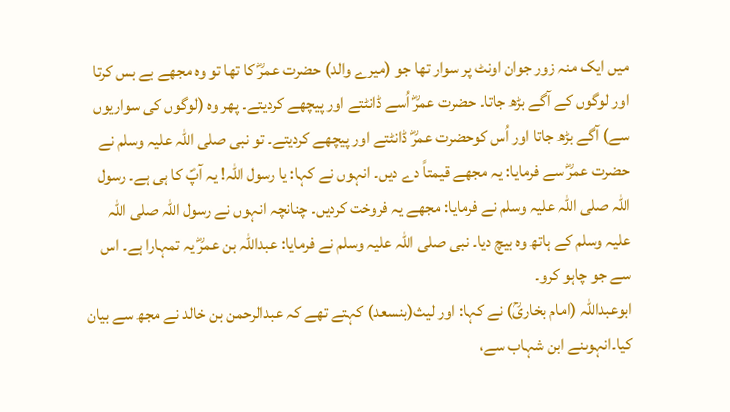میں ایک منہ زور جوان اونٹ پر سوار تھا جو (میرے والد) حضرت عمرؓ کا تھا تو وہ مجھے بے بس کرتا اور لوگوں کے آگے بڑھ جاتا۔ حضرت عمرؓ اُسے ڈانٹتے اور پیچھے کردیتے۔ پھر وہ (لوگوں کی سواریوں سے) آگے بڑھ جاتا اور اُس کوحضرت عمرؓ ڈانٹتے اور پیچھے کردیتے۔ تو نبی صلی اللہ علیہ وسلم نے حضرت عمرؓ سے فرمایا: یہ مجھے قیمتاً دے دیں۔ انہوں نے کہا: یا رسول اللہ! یہ آپؐ کا ہی ہے۔ رسول اللہ صلی اللہ علیہ وسلم نے فرمایا: مجھے یہ فروخت کردیں۔ چنانچہ انہوں نے رسول اللہ صلی اللہ علیہ وسلم کے ہاتھ وہ بیچ دیا۔ نبی صلی اللہ علیہ وسلم نے فرمایا: عبداللہ بن عمرؓ یہ تمہارا ہے۔ اس سے جو چاہو کرو۔
ابوعبداللہ (امام بخاریؒ) نے کہا: اور لیث(بنسعد) کہتے تھے کہ عبدالرحمن بن خالد نے مجھ سے بیان کیا۔انہوںنے ابن شہاب سے،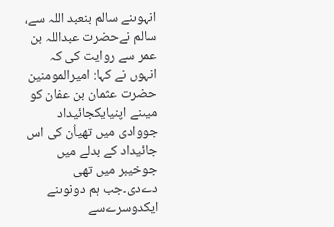انہوںنے سالم بنعبد اللہ سے، سالم نےحضرت عبداللہ بن عمر سے روایت کی کہ انہوں نے کہا: امیرالمومنین حضرت عثمان بن عفان کو میںنے اپنیایکجائیداد جووادی میں تھیاُن کی اس جائیداد کے بدلے میں جوخیبر میں تھی دےدی۔جب ہم دونوںنے ایکدوسرےسے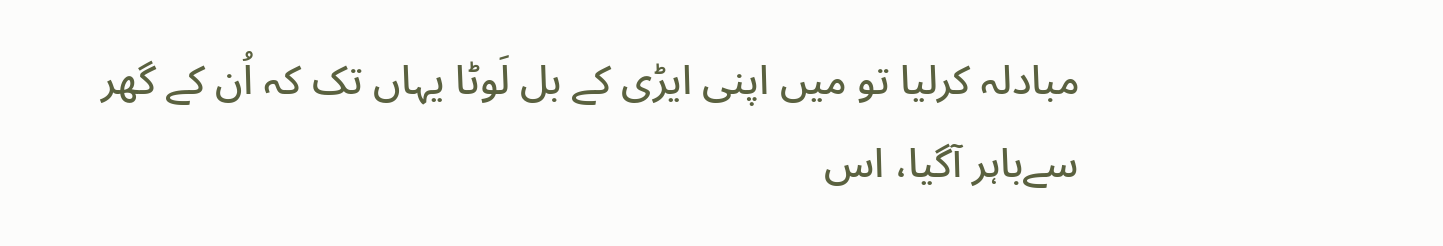مبادلہ کرلیا تو میں اپنی ایڑی کے بل لَوٹا یہاں تک کہ اُن کے گھر سےباہر آگیا، اس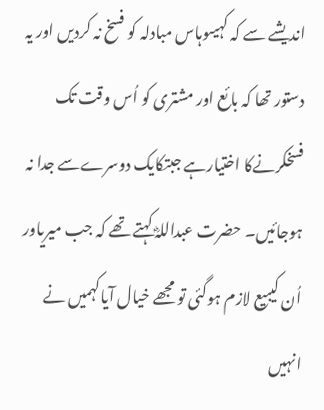اندیشے سے کہ کہیںوہاس مبادلہ کو فسخ نہ کردیں اور یہ دستور تھا کہ بائع اور مشتری کو اُس وقت تک فسخکرنےکا اختیارہے جبتکایک دوسرےسے جدا نہ ہوجائیں۔ حضرت عبداللہؓ کہتے تھے کہ جب میریاور اُن کیبیع لازم ہوگئی تو مجھے خیال آیاکہمیں نے انہیں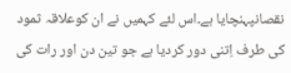نقصانپہنچایا ہے۔اس لئے کہمیں نے ان کوعلاقہ ثمود کی طرف اِتنی دور کردیا ہے جو تین دن اور رات کی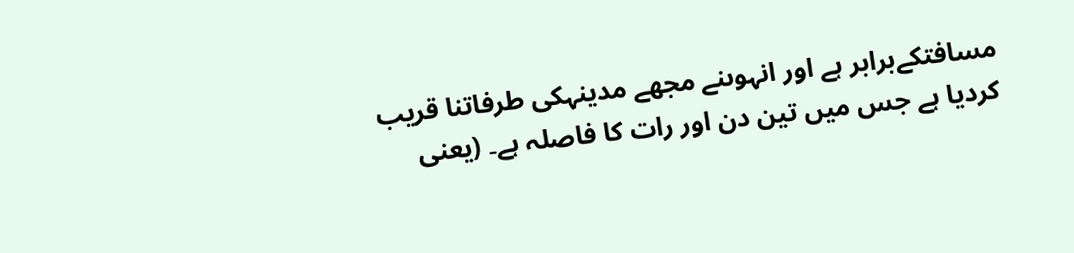مسافتکےبرابر ہے اور انہوںنے مجھے مدینہکی طرفاتنا قریب کردیا ہے جس میں تین دن اور رات کا فاصلہ ہے۔ (یعنی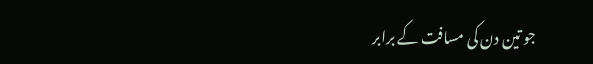جو تین دن کی مسافت کے برابر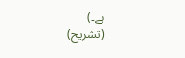ہے۔)
(تشریح)